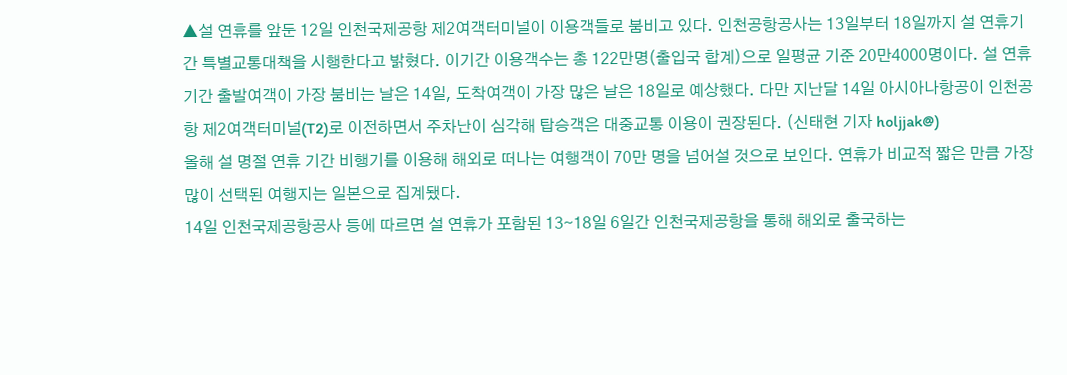▲설 연휴를 앞둔 12일 인천국제공항 제2여객터미널이 이용객들로 붐비고 있다. 인천공항공사는 13일부터 18일까지 설 연휴기간 특별교통대책을 시행한다고 밝혔다. 이기간 이용객수는 총 122만명(출입국 합계)으로 일평균 기준 20만4000명이다. 설 연휴기간 출발여객이 가장 붐비는 날은 14일, 도착여객이 가장 많은 날은 18일로 예상했다. 다만 지난달 14일 아시아나항공이 인천공항 제2여객터미널(T2)로 이전하면서 주차난이 심각해 탑승객은 대중교통 이용이 권장된다. (신태현 기자 holjjak@)
올해 설 명절 연휴 기간 비행기를 이용해 해외로 떠나는 여행객이 70만 명을 넘어설 것으로 보인다. 연휴가 비교적 짧은 만큼 가장 많이 선택된 여행지는 일본으로 집계됐다.
14일 인천국제공항공사 등에 따르면 설 연휴가 포함된 13∼18일 6일간 인천국제공항을 통해 해외로 출국하는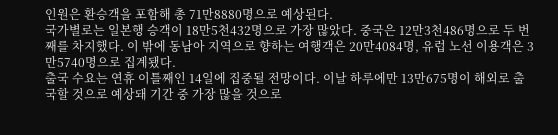인원은 환승객을 포함해 총 71만8880명으로 예상된다.
국가별로는 일본행 승객이 18만5천432명으로 가장 많았다. 중국은 12만3천486명으로 두 번째를 차지했다. 이 밖에 동남아 지역으로 향하는 여행객은 20만4084명, 유럽 노선 이용객은 3만5740명으로 집계됐다.
출국 수요는 연휴 이틀째인 14일에 집중될 전망이다. 이날 하루에만 13만675명이 해외로 출국할 것으로 예상돼 기간 중 가장 많을 것으로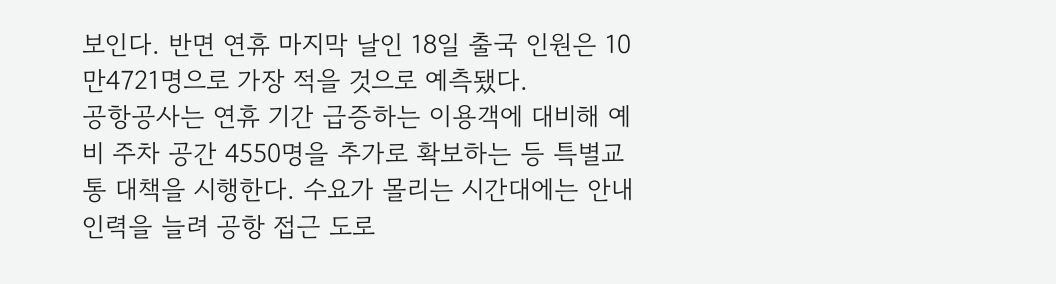보인다. 반면 연휴 마지막 날인 18일 출국 인원은 10만4721명으로 가장 적을 것으로 예측됐다.
공항공사는 연휴 기간 급증하는 이용객에 대비해 예비 주차 공간 4550명을 추가로 확보하는 등 특별교통 대책을 시행한다. 수요가 몰리는 시간대에는 안내 인력을 늘려 공항 접근 도로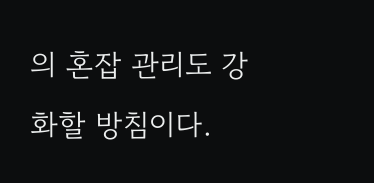의 혼잡 관리도 강화할 방침이다.